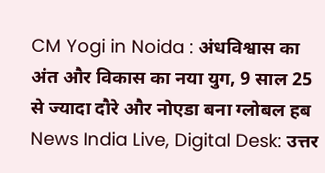CM Yogi in Noida : अंधविश्वास का अंत और विकास का नया युग, 9 साल 25 से ज्यादा दौरे और नोएडा बना ग्लोबल हब
News India Live, Digital Desk: उत्तर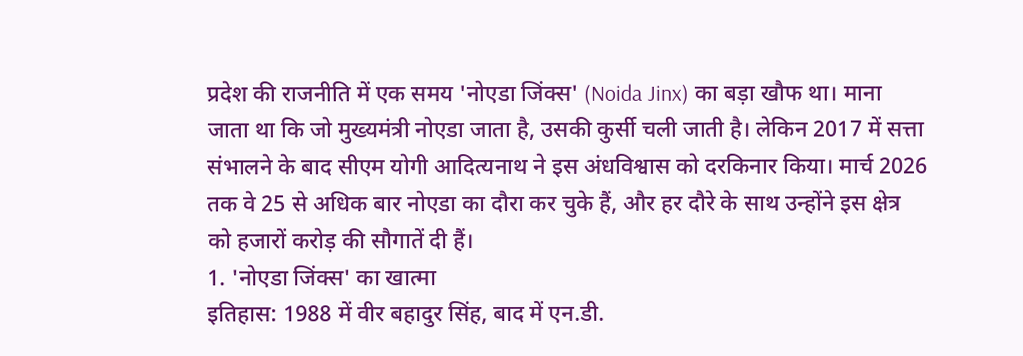प्रदेश की राजनीति में एक समय 'नोएडा जिंक्स' (Noida Jinx) का बड़ा खौफ था। माना जाता था कि जो मुख्यमंत्री नोएडा जाता है, उसकी कुर्सी चली जाती है। लेकिन 2017 में सत्ता संभालने के बाद सीएम योगी आदित्यनाथ ने इस अंधविश्वास को दरकिनार किया। मार्च 2026 तक वे 25 से अधिक बार नोएडा का दौरा कर चुके हैं, और हर दौरे के साथ उन्होंने इस क्षेत्र को हजारों करोड़ की सौगातें दी हैं।
1. 'नोएडा जिंक्स' का खात्मा
इतिहास: 1988 में वीर बहादुर सिंह, बाद में एन.डी.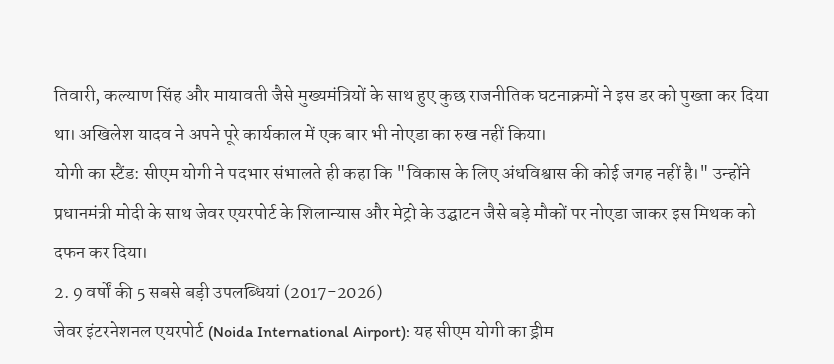तिवारी, कल्याण सिंह और मायावती जैसे मुख्यमंत्रियों के साथ हुए कुछ राजनीतिक घटनाक्रमों ने इस डर को पुख्ता कर दिया था। अखिलेश यादव ने अपने पूरे कार्यकाल में एक बार भी नोएडा का रुख नहीं किया।
योगी का स्टैंड: सीएम योगी ने पदभार संभालते ही कहा कि "विकास के लिए अंधविश्वास की कोई जगह नहीं है।" उन्होंने प्रधानमंत्री मोदी के साथ जेवर एयरपोर्ट के शिलान्यास और मेट्रो के उद्घाटन जैसे बड़े मौकों पर नोएडा जाकर इस मिथक को दफन कर दिया।
2. 9 वर्षों की 5 सबसे बड़ी उपलब्धियां (2017-2026)
जेवर इंटरनेशनल एयरपोर्ट (Noida International Airport): यह सीएम योगी का ड्रीम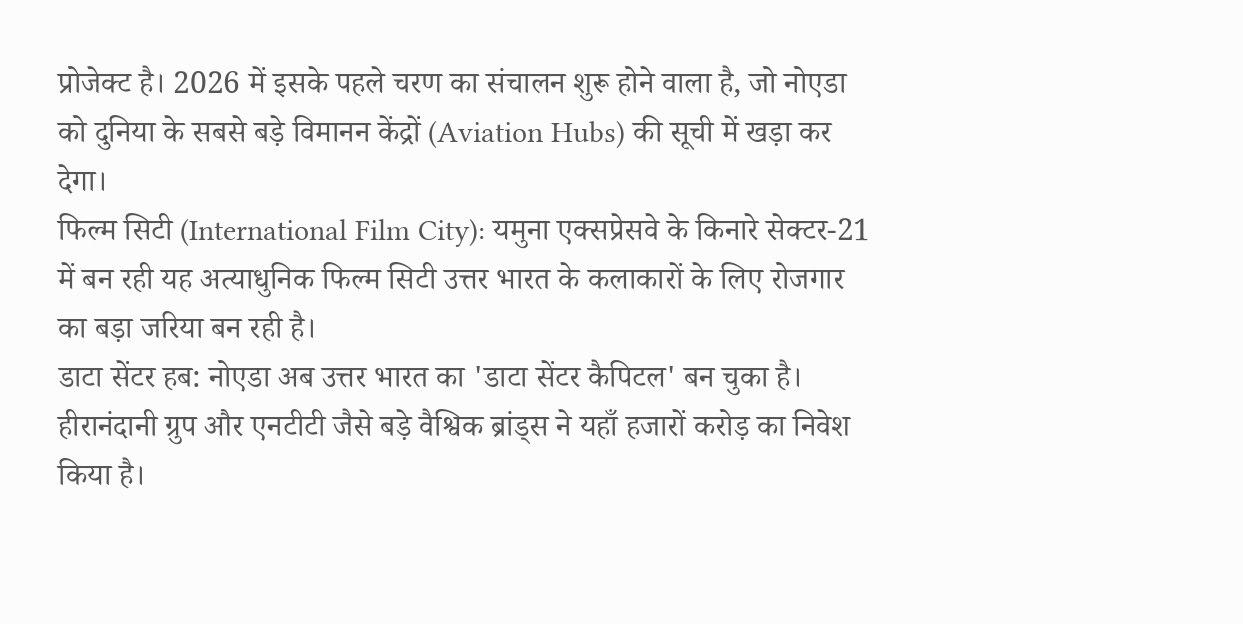प्रोजेक्ट है। 2026 में इसके पहले चरण का संचालन शुरू होने वाला है, जो नोएडा को दुनिया के सबसे बड़े विमानन केंद्रों (Aviation Hubs) की सूची में खड़ा कर देगा।
फिल्म सिटी (International Film City): यमुना एक्सप्रेसवे के किनारे सेक्टर-21 में बन रही यह अत्याधुनिक फिल्म सिटी उत्तर भारत के कलाकारों के लिए रोजगार का बड़ा जरिया बन रही है।
डाटा सेंटर हब: नोएडा अब उत्तर भारत का 'डाटा सेंटर कैपिटल' बन चुका है। हीरानंदानी ग्रुप और एनटीटी जैसे बड़े वैश्विक ब्रांड्स ने यहाँ हजारों करोड़ का निवेश किया है।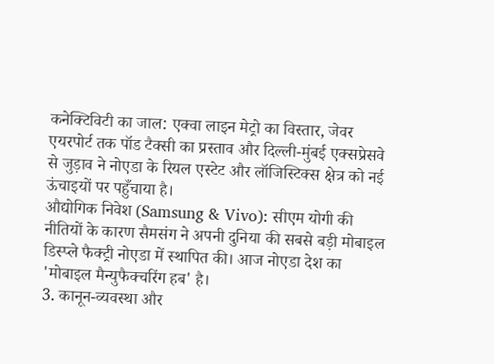कनेक्टिविटी का जाल: एक्वा लाइन मेट्रो का विस्तार, जेवर एयरपोर्ट तक पॉड टैक्सी का प्रस्ताव और दिल्ली-मुंबई एक्सप्रेसवे से जुड़ाव ने नोएडा के रियल एस्टेट और लॉजिस्टिक्स क्षेत्र को नई ऊंचाइयों पर पहुँचाया है।
औद्योगिक निवेश (Samsung & Vivo): सीएम योगी की नीतियों के कारण सैमसंग ने अपनी दुनिया की सबसे बड़ी मोबाइल डिस्प्ले फैक्ट्री नोएडा में स्थापित की। आज नोएडा देश का 'मोबाइल मैन्युफैक्चरिंग हब' है।
3. कानून-व्यवस्था और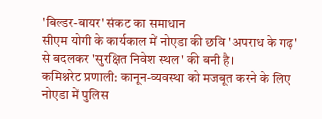'बिल्डर-बायर' संकट का समाधान
सीएम योगी के कार्यकाल में नोएडा की छवि 'अपराध के गढ़' से बदलकर 'सुरक्षित निवेश स्थल' की बनी है।
कमिश्नरेट प्रणाली: कानून-व्यवस्था को मजबूत करने के लिए नोएडा में पुलिस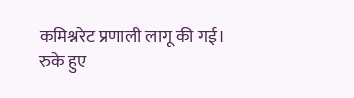कमिश्नरेट प्रणाली लागू की गई।
रुके हुए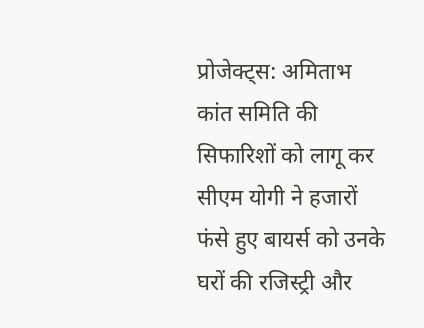प्रोजेक्ट्स: अमिताभ कांत समिति की सिफारिशों को लागू कर सीएम योगी ने हजारों फंसे हुए बायर्स को उनके घरों की रजिस्ट्री और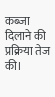कब्जा दिलाने की प्रक्रिया तेज की।